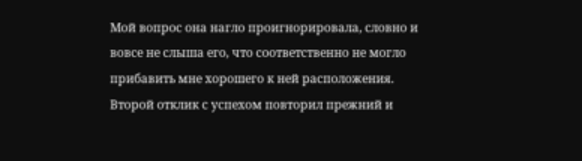Мой вопрос она нагло проигнорировала, словно и вовсе не слыша его, что соответственно не могло прибавить мне хорошего к ней расположения. Второй отклик с успехом повторил прежний и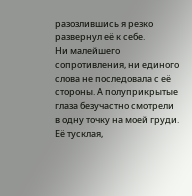разозлившись я резко развернул её к себе.
Ни малейшего сопротивления, ни единого слова не последовала с её стороны. А полуприкрытые глаза безучастно смотрели в одну точку на моей груди. Её тусклая,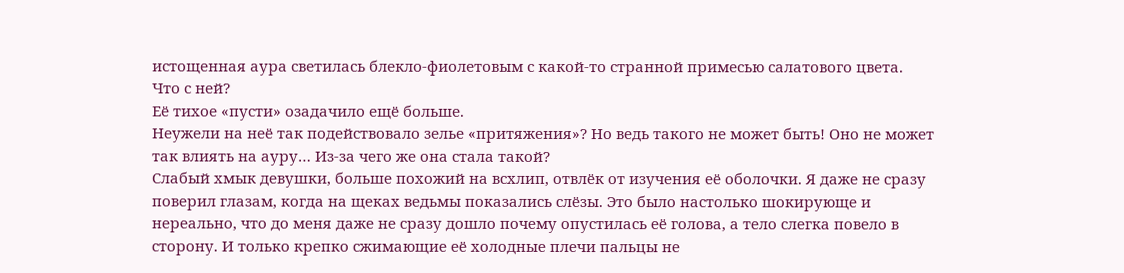истощенная аура светилась блекло-фиолетовым с какой-то странной примесью салатового цвета.
Что с ней?
Её тихое «пусти» озадачило ещё больше.
Неужели на неё так подействовало зелье «притяжения»? Но ведь такого не может быть! Оно не может так влиять на ауру… Из-за чего же она стала такой?
Слабый хмык девушки, больше похожий на всхлип, отвлёк от изучения её оболочки. Я даже не сразу поверил глазам, когда на щеках ведьмы показались слёзы. Это было настолько шокирующе и нереально, что до меня даже не сразу дошло почему опустилась её голова, а тело слегка повело в сторону. И только крепко сжимающие её холодные плечи пальцы не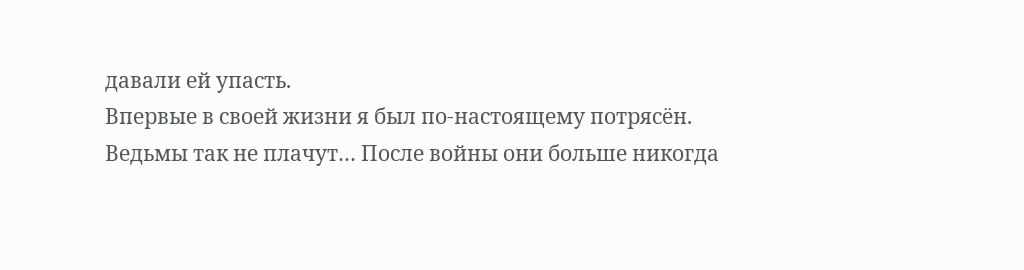давали ей упасть.
Впервые в своей жизни я был по-настоящему потрясён.
Ведьмы так не плачут… После войны они больше никогда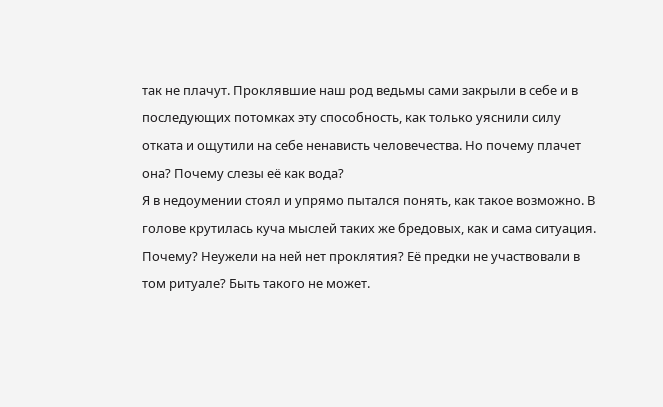так не плачут. Проклявшие наш род ведьмы сами закрыли в себе и в последующих потомках эту способность, как только уяснили силу отката и ощутили на себе ненависть человечества. Но почему плачет она? Почему слезы её как вода?
Я в недоумении стоял и упрямо пытался понять, как такое возможно. В голове крутилась куча мыслей таких же бредовых, как и сама ситуация.
Почему? Неужели на ней нет проклятия? Её предки не участвовали в том ритуале? Быть такого не может.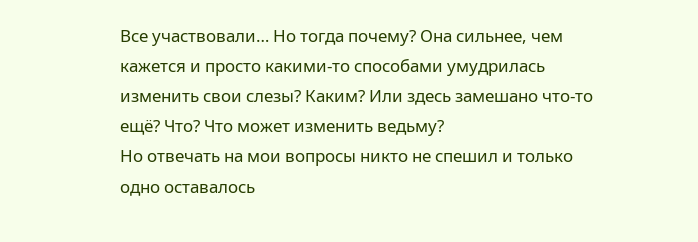Все участвовали… Но тогда почему? Она сильнее, чем кажется и просто какими-то способами умудрилась изменить свои слезы? Каким? Или здесь замешано что-то ещё? Что? Что может изменить ведьму?
Но отвечать на мои вопросы никто не спешил и только одно оставалось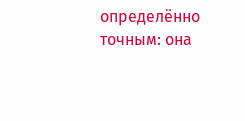определённо точным: она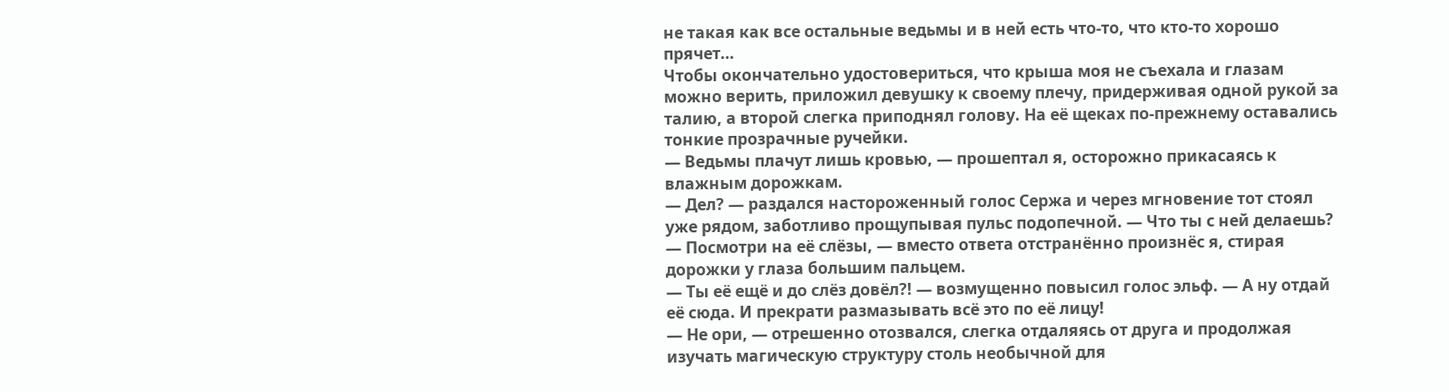не такая как все остальные ведьмы и в ней есть что-то, что кто-то хорошо прячет…
Чтобы окончательно удостовериться, что крыша моя не съехала и глазам можно верить, приложил девушку к своему плечу, придерживая одной рукой за талию, а второй слегка приподнял голову. На её щеках по-прежнему оставались тонкие прозрачные ручейки.
— Ведьмы плачут лишь кровью, — прошептал я, осторожно прикасаясь к влажным дорожкам.
— Дел? — раздался настороженный голос Сержа и через мгновение тот стоял уже рядом, заботливо прощупывая пульс подопечной. — Что ты с ней делаешь?
— Посмотри на её слёзы, — вместо ответа отстранённо произнёс я, стирая дорожки у глаза большим пальцем.
— Ты её ещё и до слёз довёл?! — возмущенно повысил голос эльф. — А ну отдай её сюда. И прекрати размазывать всё это по её лицу!
— Не ори, — отрешенно отозвался, слегка отдаляясь от друга и продолжая изучать магическую структуру столь необычной для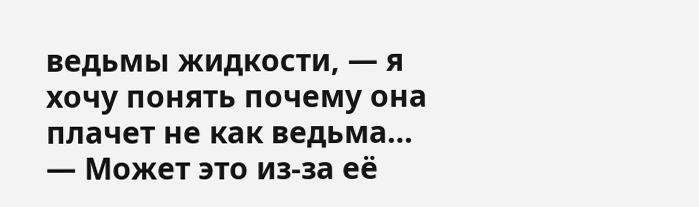ведьмы жидкости, — я хочу понять почему она плачет не как ведьма…
— Может это из-за её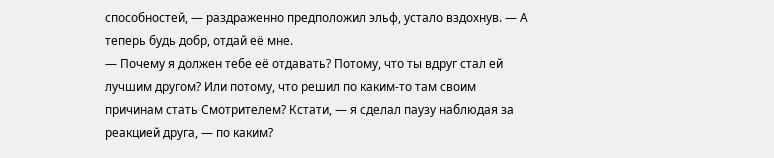способностей, — раздраженно предположил эльф, устало вздохнув. — А теперь будь добр, отдай её мне.
— Почему я должен тебе её отдавать? Потому, что ты вдруг стал ей лучшим другом? Или потому, что решил по каким-то там своим причинам стать Смотрителем? Кстати, — я сделал паузу наблюдая за реакцией друга, — по каким?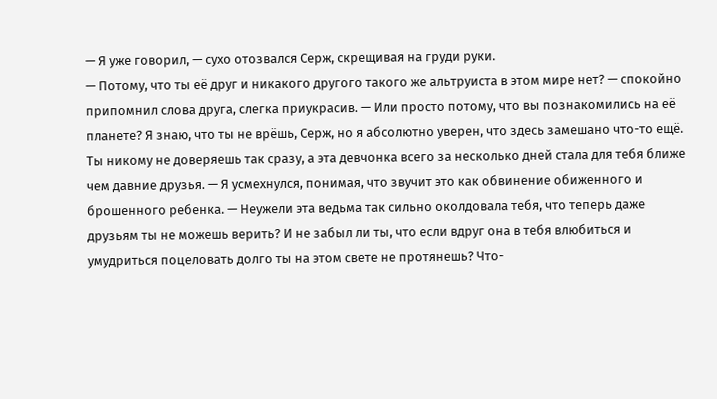— Я уже говорил, — сухо отозвался Серж, скрещивая на груди руки.
— Потому, что ты её друг и никакого другого такого же альтруиста в этом мире нет? — спокойно припомнил слова друга, слегка приукрасив. — Или просто потому, что вы познакомились на её планете? Я знаю, что ты не врёшь, Серж, но я абсолютно уверен, что здесь замешано что-то ещё. Ты никому не доверяешь так сразу, а эта девчонка всего за несколько дней стала для тебя ближе чем давние друзья. — Я усмехнулся, понимая, что звучит это как обвинение обиженного и брошенного ребенка. — Неужели эта ведьма так сильно околдовала тебя, что теперь даже друзьям ты не можешь верить? И не забыл ли ты, что если вдруг она в тебя влюбиться и умудриться поцеловать долго ты на этом свете не протянешь? Что-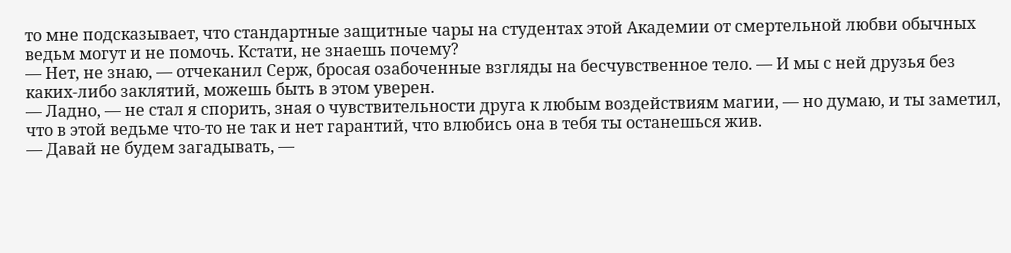то мне подсказывает, что стандартные защитные чары на студентах этой Академии от смертельной любви обычных ведьм могут и не помочь. Кстати, не знаешь почему?
— Нет, не знаю, — отчеканил Серж, бросая озабоченные взгляды на бесчувственное тело. — И мы с ней друзья без каких-либо заклятий, можешь быть в этом уверен.
— Ладно, — не стал я спорить, зная о чувствительности друга к любым воздействиям магии, — но думаю, и ты заметил, что в этой ведьме что-то не так и нет гарантий, что влюбись она в тебя ты останешься жив.
— Давай не будем загадывать, —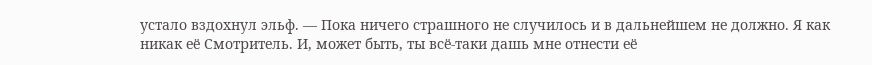устало вздохнул эльф. — Пока ничего страшного не случилось и в дальнейшем не должно. Я как никак её Смотритель. И, может быть, ты всё-таки дашь мне отнести её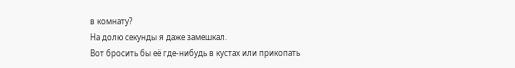в комнату?
На долю секунды я даже замешкал.
Вот бросить бы её где-нибудь в кустах или прикопать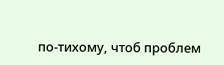по-тихому, чтоб проблем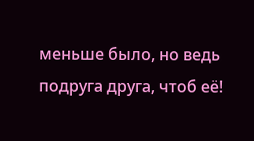меньше было, но ведь подруга друга, чтоб её!